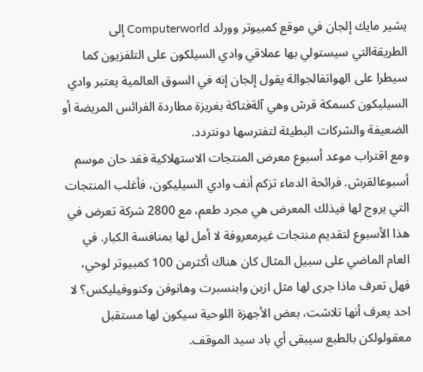يشير مايك إلجان في موقع كمبيوتر وورلد Computerworld إلى الطريقةالتي سيستولي بها عملاقي وادي السيلكون على التلفزيون كما سيطرا على الهواتفالجوالة يقول إلجان إنه في السوق العالمية يعتبر وادي السيليكون كسمكة قرش وهي آلةفتاكة بغريزة مطاردة الفرائس المريضة أو الضعيفة والشركات البطيئة لتفترسها دونتردد.
ومع اقتراب موعد أسبوع معرض المنتجات الاستهلاكية فقد حان موسم أسبوعالقرش. فرائحة الدماء تزكم أنف وادي السيليكون، فأغلب المنتجات التي يروج لها فيذلك المعرض هي مجرد طعم، مع 2800 شركة تعرض في هذا الأسبوع لتقديم منتجات غيرمعروفة لا أمل لها بمنافسة الكبار. في العام الماضي على سبيل المثال كان هناك أكثرمن 100 كمبيوتر لوحي، فهل تعرف ماذا جرى لها مثل ازبن وابنسبرت وهانوفن وكنووفيليكس؟ لا احد يعرف أنها تلاشت، بعض الأجهزة اللوحية سيكون لها مستقبل معقولولكن بالطبع سيبقى أي باد سيد الموقف.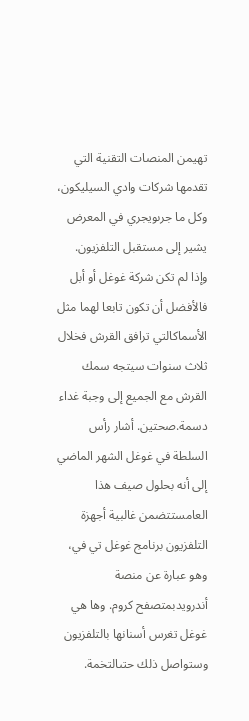تهيمن المنصات التقنية التي تقدمها شركات وادي السيليكون، وكل ما جرىويجري في المعرض يشير إلى مستقبل التلفزيون.
وإذا لم تكن شركة غوغل أو أبل فالأفضل أن تكون تابعا لهما مثل الأسماكالتي ترافق القرش فخلال ثلاث سنوات سيتجه سمك القرش مع الجميع إلى وجبة غداء دسمة.صحتين. أشار رأس السلطة في غوغل الشهر الماضي إلى أنه بحلول صيف هذا العامستتضمن غالبية أجهزة التلفزيون برنامج غوغل تي في، وهو عبارة عن منصة أندرويدبمتصفح كروم. وها هي غوغل تغرس أسنانها بالتلفزيون وستواصل ذلك حتىالتخمة.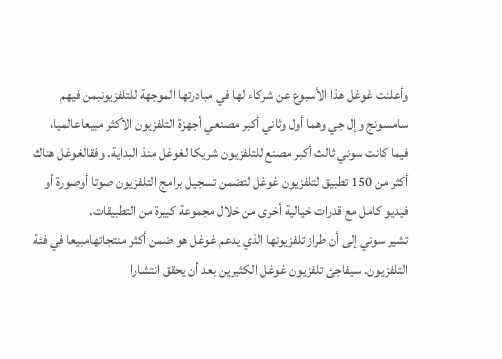وأعلنت غوغل هذا الأسبوع عن شركاء لها في مبادرتها الموجهة للتلفزيونبمن فيهم سامسونج وإل جي وهما أول وثاني أكبر مصنعي أجهزة التلفزيون الأكثر مبيعاعالميا، فيما كانت سوني ثالث أكبر مصنع للتلفزيون شريكا لغوغل منذ البداية. وفقالغوغل هناك أكثر من 150 تطبيق لتلفزيون غوغل لتضمن تسجيل برامج التلفزيون صوتا أوصورة أو فيديو كامل مع قدرات خيالية أخرى من خلال مجموعة كبيرة من التطبيقات.
تشير سوني إلى أن طراز تلفزيونها الذي يدعم غوغل هو ضمن أكثر منتجاتهامبيعا في فئة التلفزيون. سيفاجئ تلفزيون غوغل الكثيرين بعد أن يحقق انتشارا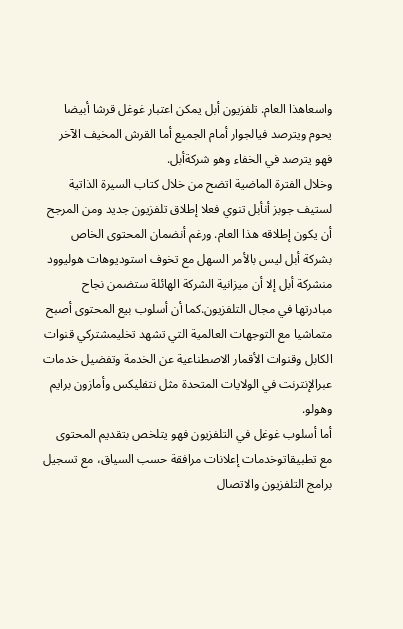واسعاهذا العام. تلفزيون أبل يمكن اعتبار غوغل قرشا أبيضا يحوم ويترصد فيالجوار أمام الجميع أما القرش المخيف الآخر فهو يترصد في الخفاء وهو شركةأبل.
وخلال الفترة الماضية اتضح من خلال كتاب السيرة الذاتية لستيف جوبز أنأبل تنوي فعلا إطلاق تلفزيون جديد ومن المرجح أن يكون إطلاقه هذا العام. ورغم أنضمان المحتوى الخاص بشركة أبل ليس بالأمر السهل مع تخوف استوديوهات هوليوود منشركة أبل إلا أن ميزانية الشركة الهائلة ستضمن نجاح مبادرتها في مجال التلفزيون.كما أن أسلوب بيع المحتوى أصبح متماشيا مع التوجهات العالمية التي تشهد تخليمشتركي قنوات الكابل وقنوات الأقمار الاصطناعية عن الخدمة وتفضيل خدمات عبرالإنترنت في الولايات المتحدة مثل نتفليكس وأمازون برايم وهولو.
أما أسلوب غوغل في التلفزيون فهو يتلخص بتقديم المحتوى مع تطبيقاتوخدمات إعلانات مرافقة حسب السياق، مع تسجيل برامج التلفزيون والاتصال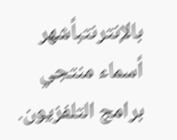بالإنترنتبأشهر أسماء منتجي برامج التلفزيون.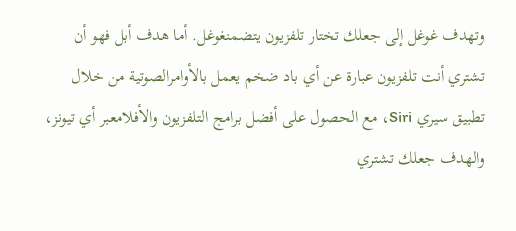وتهدف غوغل إلى جعلك تختار تلفزيون يتضمنغوغل. أما هدف أبل فهو أن تشتري أنت تلفزيون عبارة عن أي باد ضخم يعمل بالأوامرالصوتية من خلال تطبيق سيري Siri، مع الحصول على أفضل برامج التلفزيون والأفلامعبر أي تيونز، والهدف جعلك تشتري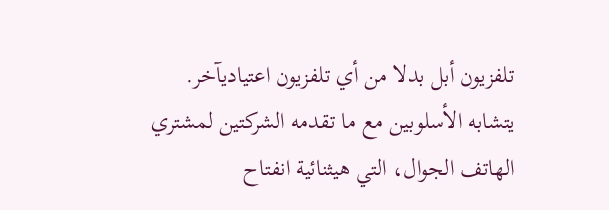تلفزيون أبل بدلا من أي تلفزيون اعتياديآخر.
يتشابه الأسلوبين مع ما تقدمه الشركتين لمشتري الهاتف الجوال، التي هيثنائية انفتاح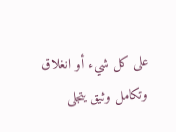على كل شيء أو انغلاق وتكامل وثيق يتجلى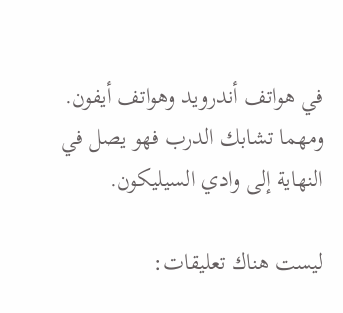في هواتف أندرويد وهواتف أيفون. ومهما تشابك الدرب فهو يصل في النهاية إلى وادي السيليكون.

ليست هناك تعليقات: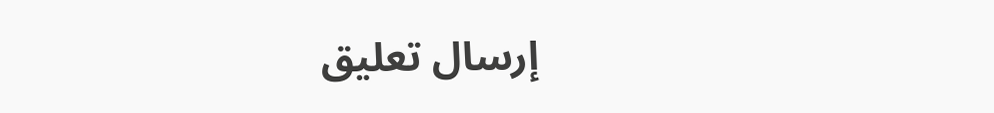إرسال تعليق